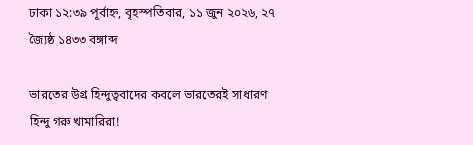ঢাকা ১২:৩৯ পূর্বাহ্ন, বৃহস্পতিবার, ১১ জুন ২০২৬, ২৭ জ্যৈষ্ঠ ১৪৩৩ বঙ্গাব্দ

ভারতের উগ্র হিন্দুত্ববাদের কবলে ভারতেরই সাধারণ হিন্দু গরু খামারিরা!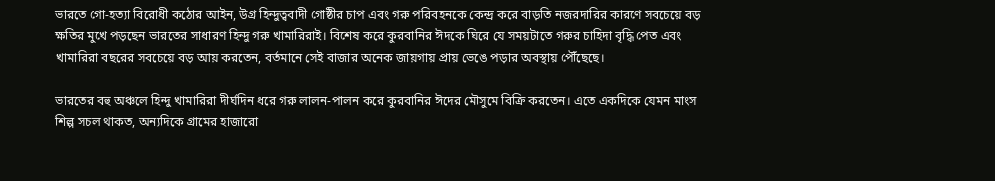ভারতে গো-হত্যা বিরোধী কঠোর আইন, উগ্র হিন্দুত্ববাদী গোষ্ঠীর চাপ এবং গরু পরিবহনকে কেন্দ্র করে বাড়তি নজরদারির কারণে সবচেয়ে বড় ক্ষতির মুখে পড়ছেন ভারতের সাধারণ হিন্দু গরু খামারিরাই। বিশেষ করে কুরবানির ঈদকে ঘিরে যে সময়টাতে গরুর চাহিদা বৃদ্ধি পেত এবং খামারিরা বছরের সবচেয়ে বড় আয় করতেন, বর্তমানে সেই বাজার অনেক জায়গায় প্রায় ভেঙে পড়ার অবস্থায় পৌঁছেছে।

ভারতের বহু অঞ্চলে হিন্দু খামারিরা দীর্ঘদিন ধরে গরু লালন-পালন করে কুরবানির ঈদের মৌসুমে বিক্রি করতেন। এতে একদিকে যেমন মাংস শিল্প সচল থাকত, অন্যদিকে গ্রামের হাজারো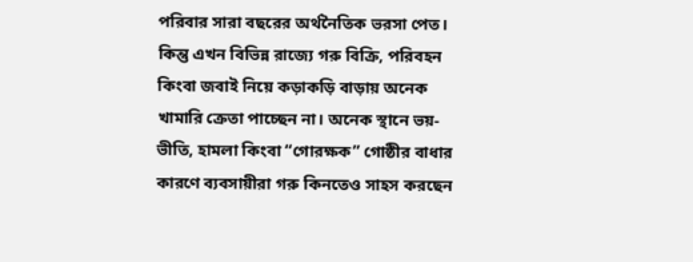পরিবার সারা বছরের অর্থনৈতিক ভরসা পেত। কিন্তু এখন বিভিন্ন রাজ্যে গরু বিক্রি, পরিবহন কিংবা জবাই নিয়ে কড়াকড়ি বাড়ায় অনেক খামারি ক্রেতা পাচ্ছেন না। অনেক স্থানে ভয়-ভীতি, হামলা কিংবা “গোরক্ষক” গোষ্ঠীর বাধার কারণে ব্যবসায়ীরা গরু কিনতেও সাহস করছেন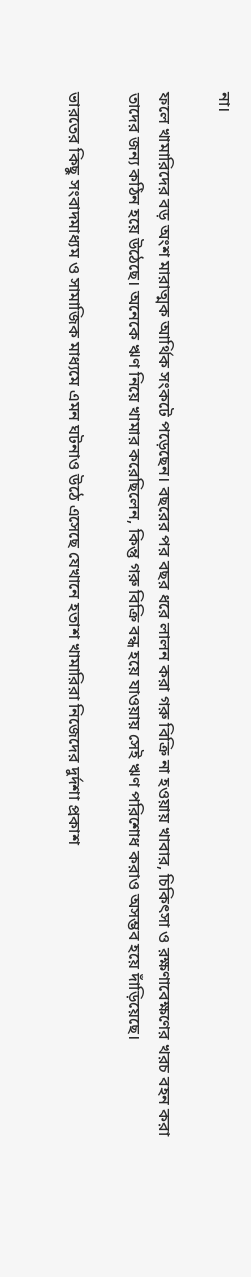না।

ফলে খামারিদের বড় অংশ মারাত্মক আর্থিক সংকটে পড়েছেন। বছরের পর বছর ধরে লালন করা গরু বিক্রি না হওয়ায় খাবার, চিকিৎসা ও রক্ষণাবেক্ষণের খরচ বহন করা তাদের জন্য কঠিন হয়ে উঠেছে। অনেকে ঋণ নিয়ে খামার করেছিলেন, কিন্তু গরু বিক্রি বন্ধ হয়ে যাওয়ায় সেই ঋণ পরিশোধ করাও অসম্ভব হয়ে দাঁড়িয়েছে।

ভারতের কিছু সংবাদমাধ্যম ও সামাজিক মাধ্যমে এমন ঘটনাও উঠে এসেছে যেখানে হতাশ খামারিরা নিজেদের দুর্দশা প্রকাশ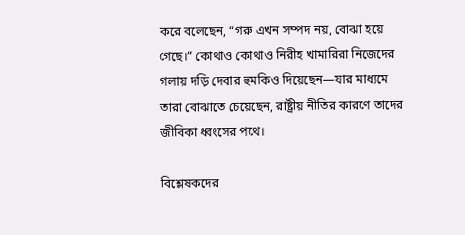করে বলেছেন, “গরু এখন সম্পদ নয়, বোঝা হয়ে গেছে।” কোথাও কোথাও নিরীহ খামারিরা নিজেদের গলায় দড়ি দেবার হুমকিও দিয়েছেন—যার মাধ্যমে তারা বোঝাতে চেয়েছেন, রাষ্ট্রীয় নীতির কারণে তাদের জীবিকা ধ্বংসের পথে।

বিশ্লেষকদের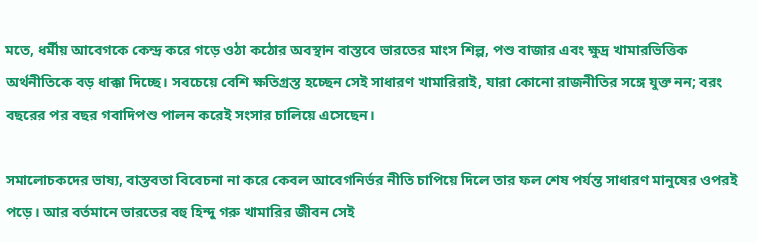মতে, ধর্মীয় আবেগকে কেন্দ্র করে গড়ে ওঠা কঠোর অবস্থান বাস্তবে ভারতের মাংস শিল্প, পশু বাজার এবং ক্ষুদ্র খামারভিত্তিক অর্থনীতিকে বড় ধাক্কা দিচ্ছে। সবচেয়ে বেশি ক্ষতিগ্রস্ত হচ্ছেন সেই সাধারণ খামারিরাই, যারা কোনো রাজনীতির সঙ্গে যুক্ত নন; বরং বছরের পর বছর গবাদিপশু পালন করেই সংসার চালিয়ে এসেছেন।

সমালোচকদের ভাষ্য, বাস্তবতা বিবেচনা না করে কেবল আবেগনির্ভর নীতি চাপিয়ে দিলে তার ফল শেষ পর্যন্ত সাধারণ মানুষের ওপরই পড়ে। আর বর্তমানে ভারতের বহু হিন্দু গরু খামারির জীবন সেই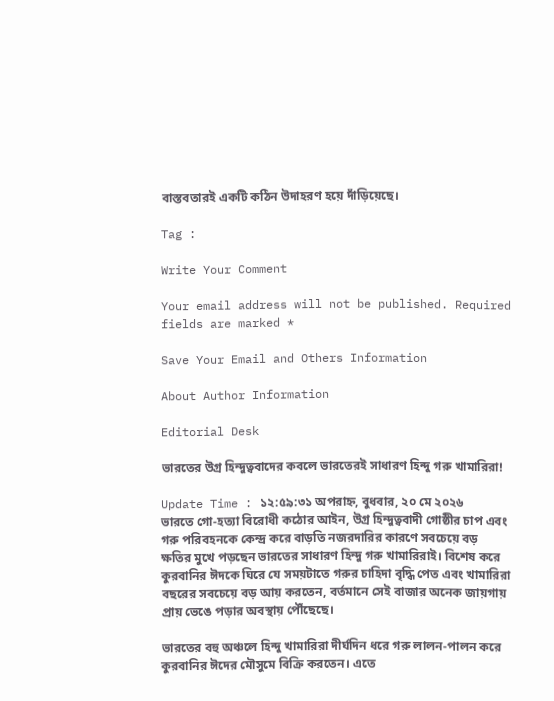বাস্তবতারই একটি কঠিন উদাহরণ হয়ে দাঁড়িয়েছে।

Tag :

Write Your Comment

Your email address will not be published. Required fields are marked *

Save Your Email and Others Information

About Author Information

Editorial Desk

ভারতের উগ্র হিন্দুত্ববাদের কবলে ভারতেরই সাধারণ হিন্দু গরু খামারিরা!

Update Time : ১২:৫৯:৩১ অপরাহ্ন, বুধবার, ২০ মে ২০২৬
ভারতে গো-হত্যা বিরোধী কঠোর আইন, উগ্র হিন্দুত্ববাদী গোষ্ঠীর চাপ এবং গরু পরিবহনকে কেন্দ্র করে বাড়তি নজরদারির কারণে সবচেয়ে বড় ক্ষতির মুখে পড়ছেন ভারতের সাধারণ হিন্দু গরু খামারিরাই। বিশেষ করে কুরবানির ঈদকে ঘিরে যে সময়টাতে গরুর চাহিদা বৃদ্ধি পেত এবং খামারিরা বছরের সবচেয়ে বড় আয় করতেন, বর্তমানে সেই বাজার অনেক জায়গায় প্রায় ভেঙে পড়ার অবস্থায় পৌঁছেছে।

ভারতের বহু অঞ্চলে হিন্দু খামারিরা দীর্ঘদিন ধরে গরু লালন-পালন করে কুরবানির ঈদের মৌসুমে বিক্রি করতেন। এতে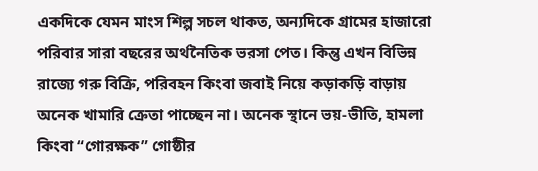একদিকে যেমন মাংস শিল্প সচল থাকত, অন্যদিকে গ্রামের হাজারো পরিবার সারা বছরের অর্থনৈতিক ভরসা পেত। কিন্তু এখন বিভিন্ন রাজ্যে গরু বিক্রি, পরিবহন কিংবা জবাই নিয়ে কড়াকড়ি বাড়ায় অনেক খামারি ক্রেতা পাচ্ছেন না। অনেক স্থানে ভয়-ভীতি, হামলা কিংবা “গোরক্ষক” গোষ্ঠীর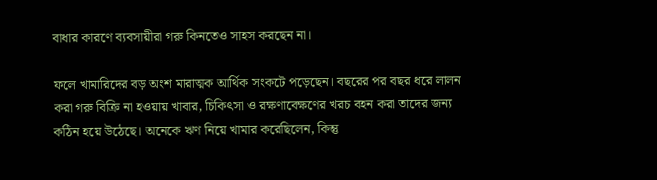বাধার কারণে ব্যবসায়ীরা গরু কিনতেও সাহস করছেন না।

ফলে খামারিদের বড় অংশ মারাত্মক আর্থিক সংকটে পড়েছেন। বছরের পর বছর ধরে লালন করা গরু বিক্রি না হওয়ায় খাবার, চিকিৎসা ও রক্ষণাবেক্ষণের খরচ বহন করা তাদের জন্য কঠিন হয়ে উঠেছে। অনেকে ঋণ নিয়ে খামার করেছিলেন, কিন্তু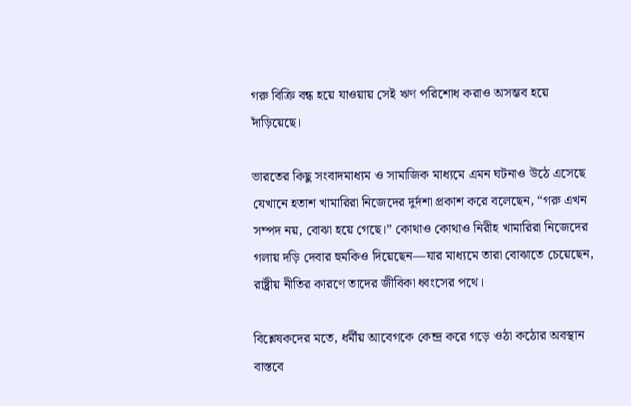গরু বিক্রি বন্ধ হয়ে যাওয়ায় সেই ঋণ পরিশোধ করাও অসম্ভব হয়ে দাঁড়িয়েছে।

ভারতের কিছু সংবাদমাধ্যম ও সামাজিক মাধ্যমে এমন ঘটনাও উঠে এসেছে যেখানে হতাশ খামারিরা নিজেদের দুর্দশা প্রকাশ করে বলেছেন, “গরু এখন সম্পদ নয়, বোঝা হয়ে গেছে।” কোথাও কোথাও নিরীহ খামারিরা নিজেদের গলায় দড়ি দেবার হুমকিও দিয়েছেন—যার মাধ্যমে তারা বোঝাতে চেয়েছেন, রাষ্ট্রীয় নীতির কারণে তাদের জীবিকা ধ্বংসের পথে।

বিশ্লেষকদের মতে, ধর্মীয় আবেগকে কেন্দ্র করে গড়ে ওঠা কঠোর অবস্থান বাস্তবে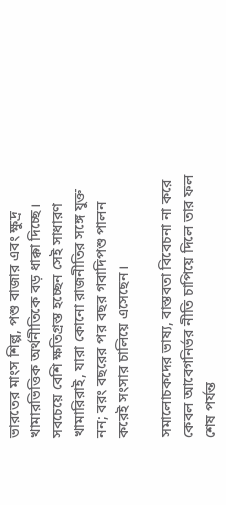ভারতের মাংস শিল্প, পশু বাজার এবং ক্ষুদ্র খামারভিত্তিক অর্থনীতিকে বড় ধাক্কা দিচ্ছে। সবচেয়ে বেশি ক্ষতিগ্রস্ত হচ্ছেন সেই সাধারণ খামারিরাই, যারা কোনো রাজনীতির সঙ্গে যুক্ত নন; বরং বছরের পর বছর গবাদিপশু পালন করেই সংসার চালিয়ে এসেছেন।

সমালোচকদের ভাষ্য, বাস্তবতা বিবেচনা না করে কেবল আবেগনির্ভর নীতি চাপিয়ে দিলে তার ফল শেষ পর্যন্ত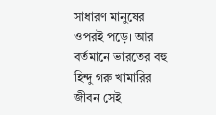সাধারণ মানুষের ওপরই পড়ে। আর বর্তমানে ভারতের বহু হিন্দু গরু খামারির জীবন সেই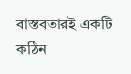বাস্তবতারই একটি কঠিন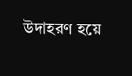উদাহরণ হয়ে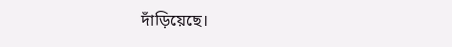দাঁড়িয়েছে।